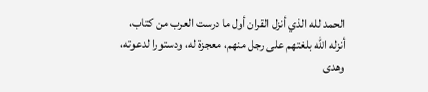الحمد لله الذي أنزل القران أول ما درست العرب من كتاب، أنزله الله بلغتهم على رجل منهم، معجزة له، ودستورا لدعوته، وهدى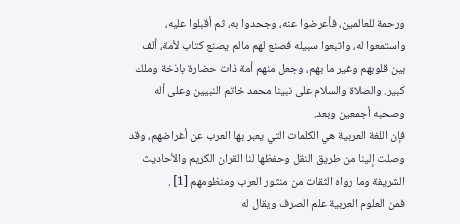ورحمة للعالمين، فأعرضوا عنه، وجحدوا به، ثم أقبلوا عليه، واستمعوا له، واتبعوا سبيله فصنع لهم مالم يصنع كتاب لأمة، ألف بين قلوبهم وغير ما بهم، وجعل منهم أمة ذات حضارة باذخة وملك كبير. والصلاة والسلام على نبينا محمد خاتم النبيين وعلى أله وصحبه أجمعين وبعد.
فإن اللغة العربية هي الكلمات التي يعبر بها العرب عن أغراضهم، وقد وصلت إلينا من طريق النقل وحفظها لنا القران الكريم والأحاديث الشريفة وما رواه الثقات من منثور العرب ومنظومهم [1] .
فمن العلوم العربية علم الصرف ويقال له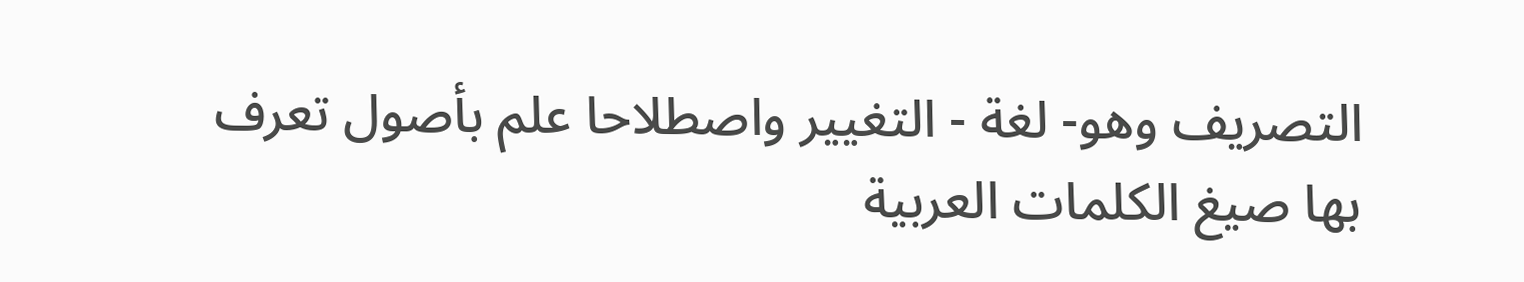التصريف وهو- لغة - التغيير واصطلاحا علم بأصول تعرف بها صيغ الكلمات العربية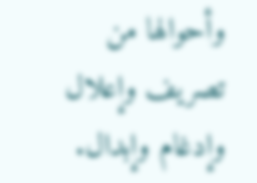وأحوالها من تصريف وإعلال وإدغام وإبدال.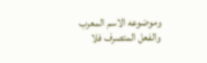وموضوعه الاسم المعرب والفعل المتصرف فلا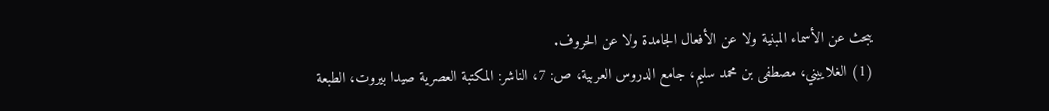يبحث عن الأسماء المبنية ولا عن الأفعال الجامدة ولا عن الحروف.
(1) الغلاييني، مصطفى بن محمد سليم، جامع الدروس العربية، ص: 7، الناشر: المكتبة العصرية صيدا بيروت، الطبعة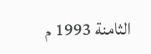الثامنة 1993 م